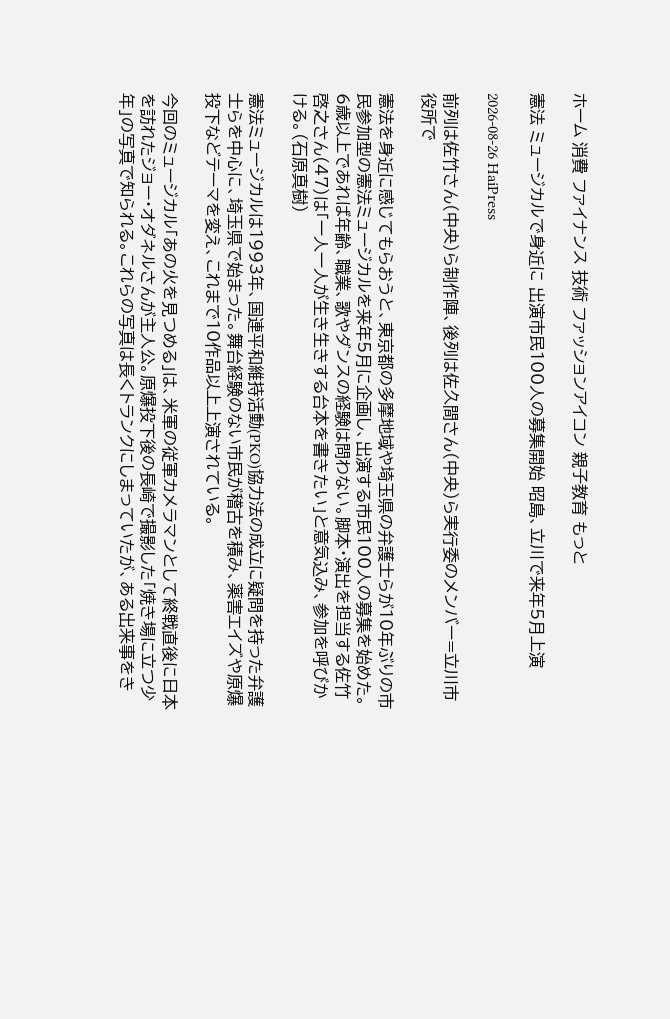ホーム 消費 ファイナンス 技術 ファッションアイコン 親子教育 もっと

憲法 ミュージカルで身近に 出演市民100人の募集開始 昭島、立川で来年5月上演

2026-08-26 HaiPress

前列は佐竹さん(中央)ら制作陣、後列は佐久間さん(中央)ら実行委のメンバー=立川市役所で

憲法を身近に感じてもらおうと、東京都の多摩地域や埼玉県の弁護士らが10年ぶりの市民参加型の憲法ミュージカルを来年5月に企画し、出演する市民100人の募集を始めた。6歳以上であれば年齢、職業、歌やダンスの経験は問わない。脚本・演出を担当する佐竹啓之さん(47)は「一人一人が生き生きする台本を書きたい」と意気込み、参加を呼びかける。(石原真樹)

憲法ミュージカルは1993年、国連平和維持活動(PKO)協力法の成立に疑問を持った弁護士らを中心に、埼玉県で始まった。舞台経験のない市民が稽古を積み、薬害エイズや原爆投下などテーマを変え、これまで10作品以上上演されている。

今回のミュージカル「あの火を見つめる」は、米軍の従軍カメラマンとして終戦直後に日本を訪れたジョー・オダネルさんが主人公。原爆投下後の長崎で撮影した「焼き場に立つ少年」の写真で知られる。これらの写真は長くトランクにしまっていたが、ある出来事をき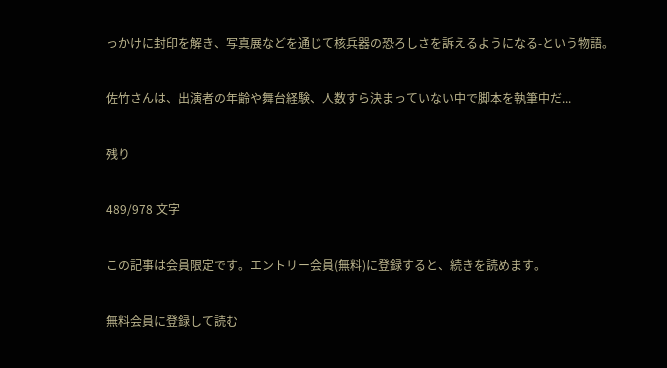っかけに封印を解き、写真展などを通じて核兵器の恐ろしさを訴えるようになる-という物語。

佐竹さんは、出演者の年齢や舞台経験、人数すら決まっていない中で脚本を執筆中だ...

残り

489/978 文字

この記事は会員限定です。エントリー会員(無料)に登録すると、続きを読めます。

無料会員に登録して読む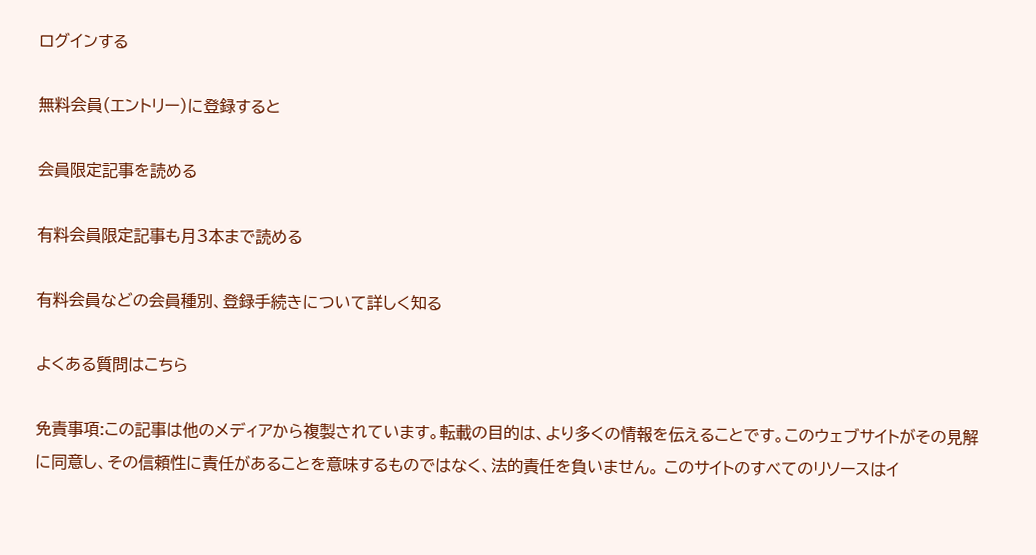ログインする

無料会員(エントリー)に登録すると

会員限定記事を読める

有料会員限定記事も月3本まで読める

有料会員などの会員種別、登録手続きについて詳しく知る

よくある質問はこちら

免責事項:この記事は他のメディアから複製されています。転載の目的は、より多くの情報を伝えることです。このウェブサイトがその見解に同意し、その信頼性に責任があることを意味するものではなく、法的責任を負いません。 このサイトのすべてのリソースはイ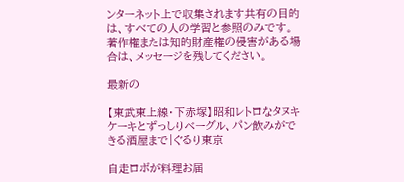ンターネット上で収集されます共有の目的は、すべての人の学習と参照のみです。著作権または知的財産権の侵害がある場合は、メッセージを残してください。

最新の

【東武東上線・下赤塚】昭和レトロなタヌキケーキとずっしりベーグル、パン飲みができる酒屋まで|ぐるり東京

自走ロボが料理お届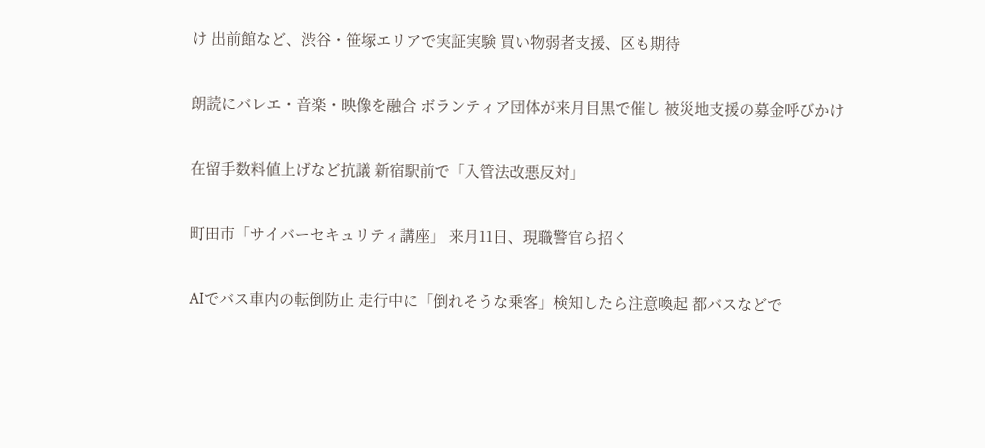け 出前館など、渋谷・笹塚エリアで実証実験 買い物弱者支援、区も期待

朗読にバレエ・音楽・映像を融合 ボランティア団体が来月目黒で催し 被災地支援の募金呼びかけ

在留手数料値上げなど抗議 新宿駅前で「入管法改悪反対」

町田市「サイバーセキュリティ講座」 来月11日、現職警官ら招く

AIでバス車内の転倒防止 走行中に「倒れそうな乗客」検知したら注意喚起 都バスなどで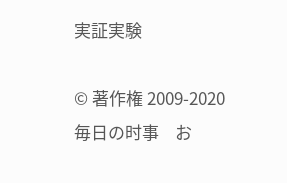実証実験

© 著作権 2009-2020 毎日の时事    お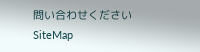問い合わせください  SiteMap